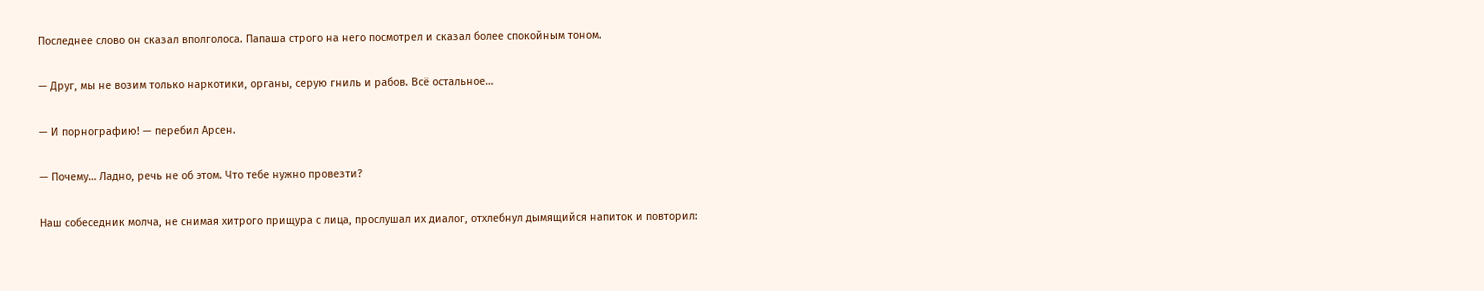Последнее слово он сказал вполголоса. Папаша строго на него посмотрел и сказал более спокойным тоном.

— Друг, мы не возим только наркотики, органы, серую гниль и рабов. Всё остальное…

— И порнографию! — перебил Арсен.

— Почему… Ладно, речь не об этом. Что тебе нужно провезти?

Наш собеседник молча, не снимая хитрого прищура с лица, прослушал их диалог, отхлебнул дымящийся напиток и повторил: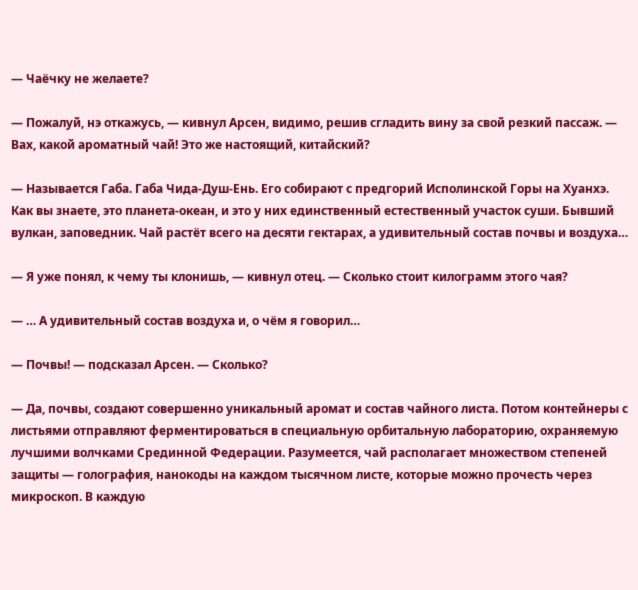— Чаёчку не желаете?

— Пожалуй, нэ откажусь, — кивнул Арсен, видимо, решив сгладить вину за свой резкий пассаж. — Вах, какой ароматный чай! Это же настоящий, китайский?

— Называется Габа. Габа Чида-Душ-Ень. Его собирают с предгорий Исполинской Горы на Хуанхэ. Как вы знаете, это планета-океан, и это у них единственный естественный участок суши. Бывший вулкан, заповедник. Чай растёт всего на десяти гектарах, а удивительный состав почвы и воздуха…

— Я уже понял, к чему ты клонишь, — кивнул отец. — Сколько стоит килограмм этого чая?

— … А удивительный состав воздуха и, о чём я говорил…

— Почвы! — подсказал Арсен. — Сколько?

— Да, почвы, создают совершенно уникальный аромат и состав чайного листа. Потом контейнеры с листьями отправляют ферментироваться в специальную орбитальную лабораторию, охраняемую лучшими волчками Срединной Федерации. Разумеется, чай располагает множеством степеней защиты — голография, нанокоды на каждом тысячном листе, которые можно прочесть через микроскоп. В каждую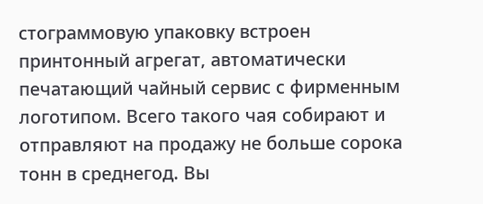стограммовую упаковку встроен принтонный агрегат, автоматически печатающий чайный сервис с фирменным логотипом. Всего такого чая собирают и отправляют на продажу не больше сорока тонн в среднегод. Вы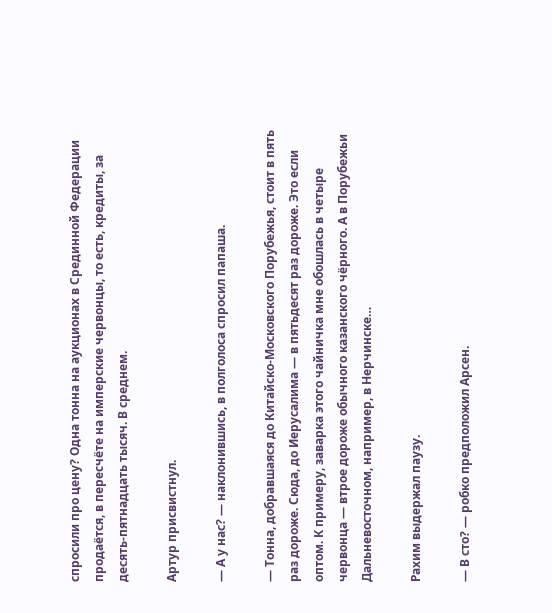спросили про цену? Одна тонна на аукционах в Срединной Федерации продаётся, в пересчёте на имперские червонцы, то есть, кредиты, за десять-пятнадцать тысяч. В среднем.

Артур присвистнул.

— А у нас? — наклонившись, в полголоса спросил папаша.

— Тонна, добравшаяся до Китайско-Московского Порубежья, стоит в пять раз дороже. Сюда, до Иерусалима — в пятьдесят раз дороже. Это если оптом. К примеру, заварка этого чайничка мне обошлась в четыре червонца — втрое дороже обычного казанского чёрного. А в Порубежьи Дальневосточном, например, в Нерчинске…

Рахим выдержал паузу.

— В сто? — робко предположил Арсен.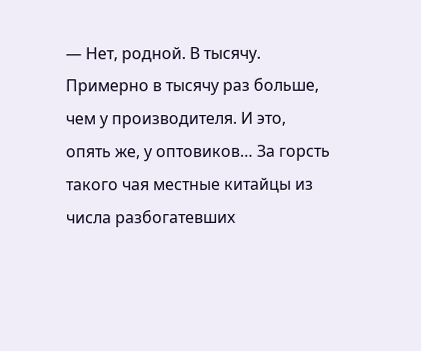— Нет, родной. В тысячу. Примерно в тысячу раз больше, чем у производителя. И это, опять же, у оптовиков… За горсть такого чая местные китайцы из числа разбогатевших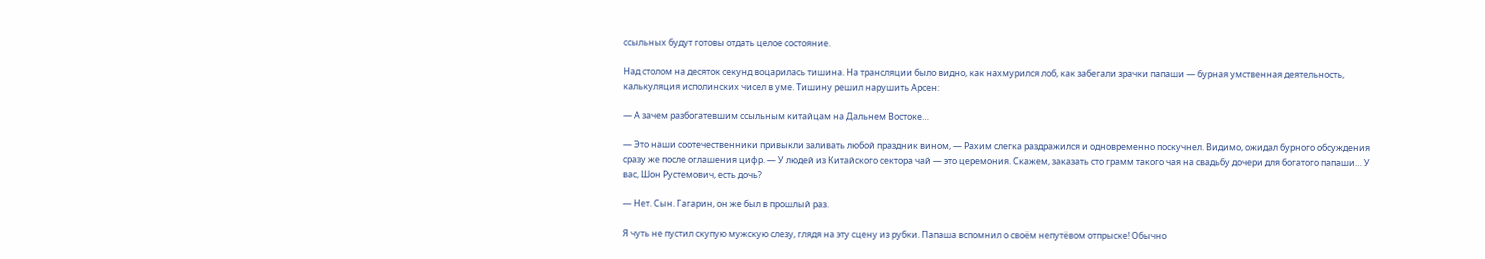ссыльных будут готовы отдать целое состояние.

Над столом на десяток секунд воцарилась тишина. На трансляции было видно, как нахмурился лоб, как забегали зрачки папаши — бурная умственная деятельность, калькуляция исполинских чисел в уме. Тишину решил нарушить Арсен:

— А зачем разбогатевшим ссыльным китайцам на Дальнем Востоке…

— Это наши соотечественники привыкли заливать любой праздник вином, — Рахим слегка раздражился и одновременно поскучнел. Видимо, ожидал бурного обсуждения сразу же после оглашения цифр. — У людей из Китайского сектора чай — это церемония. Скажем, заказать сто грамм такого чая на свадьбу дочери для богатого папаши… У вас, Шон Рустемович, есть дочь?

— Нет. Сын. Гагарин, он же был в прошлый раз.

Я чуть не пустил скупую мужскую слезу, глядя на эту сцену из рубки. Папаша вспомнил о своём непутёвом отпрыске! Обычно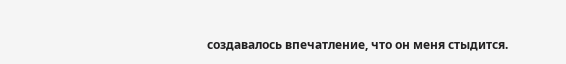создавалось впечатление, что он меня стыдится.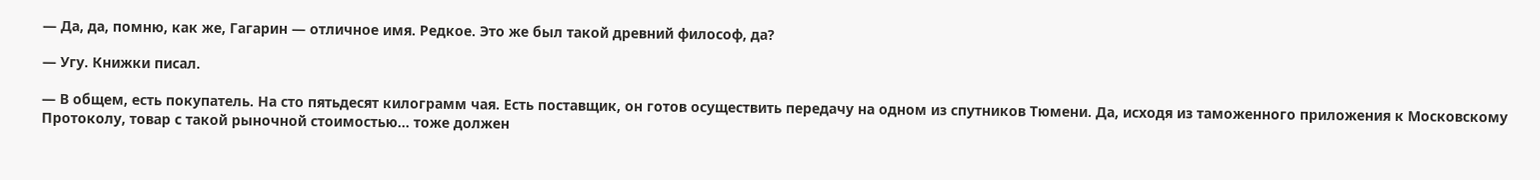— Да, да, помню, как же, Гагарин — отличное имя. Редкое. Это же был такой древний философ, да?

— Угу. Книжки писал.

— В общем, есть покупатель. На сто пятьдесят килограмм чая. Есть поставщик, он готов осуществить передачу на одном из спутников Тюмени. Да, исходя из таможенного приложения к Московскому Протоколу, товар с такой рыночной стоимостью… тоже должен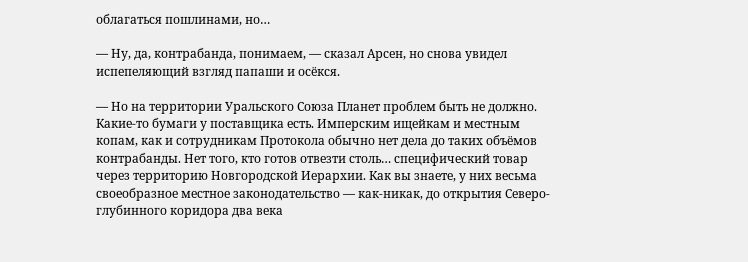облагаться пошлинами, но…

— Ну, да, контрабанда, понимаем, — сказал Арсен, но снова увидел испепеляющий взгляд папаши и осёкся.

— Но на территории Уральского Союза Планет проблем быть не должно. Какие-то бумаги у поставщика есть. Имперским ищейкам и местным копам, как и сотрудникам Протокола обычно нет дела до таких объёмов контрабанды. Нет того, кто готов отвезти столь… специфический товар через территорию Новгородской Иерархии. Как вы знаете, у них весьма своеобразное местное законодательство — как-никак, до открытия Северо-глубинного коридора два века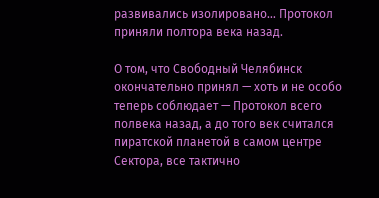развивались изолировано… Протокол приняли полтора века назад.

О том, что Свободный Челябинск окончательно принял — хоть и не особо теперь соблюдает — Протокол всего полвека назад, а до того век считался пиратской планетой в самом центре Сектора, все тактично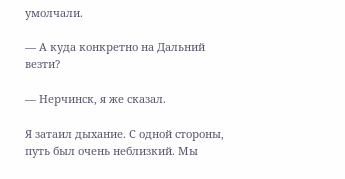умолчали.

— А куда конкретно на Дальний везти?

— Нерчинск, я же сказал.

Я затаил дыхание. С одной стороны, путь был очень неблизкий. Мы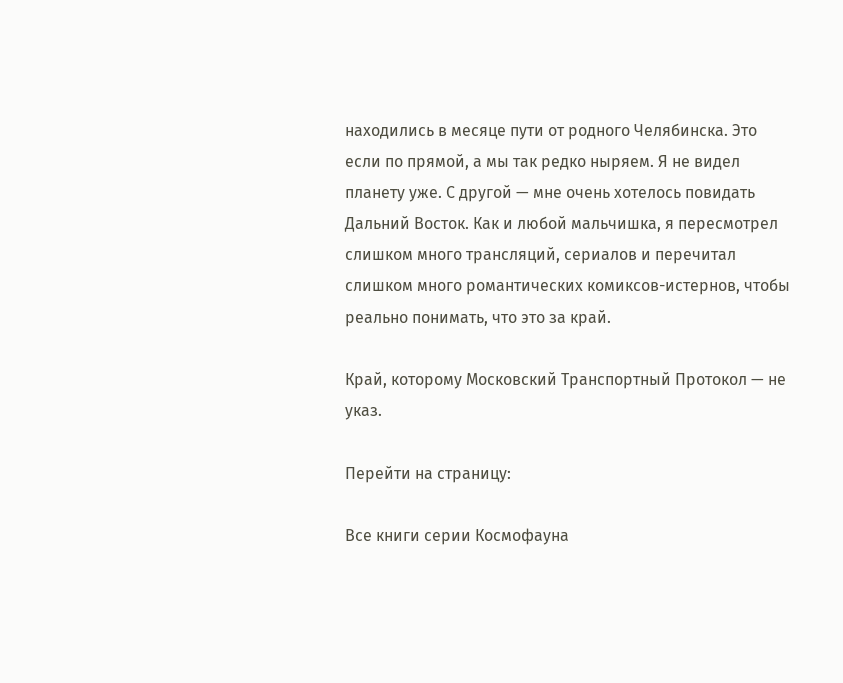находились в месяце пути от родного Челябинска. Это если по прямой, а мы так редко ныряем. Я не видел планету уже. С другой — мне очень хотелось повидать Дальний Восток. Как и любой мальчишка, я пересмотрел слишком много трансляций, сериалов и перечитал слишком много романтических комиксов-истернов, чтобы реально понимать, что это за край.

Край, которому Московский Транспортный Протокол — не указ.

Перейти на страницу:

Все книги серии Космофауна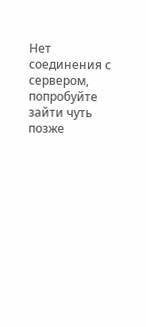Нет соединения с сервером, попробуйте зайти чуть позже